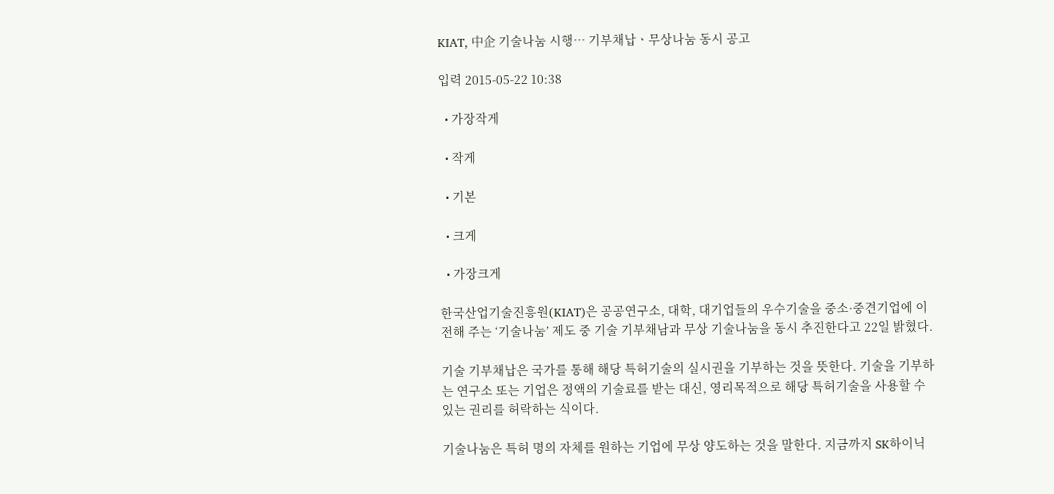KIAT, 中企 기술나눔 시행… 기부채납ㆍ무상나눔 동시 공고

입력 2015-05-22 10:38

  • 가장작게

  • 작게

  • 기본

  • 크게

  • 가장크게

한국산업기술진흥원(KIAT)은 공공연구소, 대학, 대기업들의 우수기술을 중소·중견기업에 이전해 주는 ‘기술나눔’ 제도 중 기술 기부채남과 무상 기술나눔을 동시 추진한다고 22일 밝혔다.

기술 기부채납은 국가를 통해 해당 특허기술의 실시권을 기부하는 것을 뜻한다. 기술을 기부하는 연구소 또는 기업은 정액의 기술료를 받는 대신, 영리목적으로 해당 특허기술을 사용할 수 있는 권리를 허락하는 식이다.

기술나눔은 특허 명의 자체를 원하는 기업에 무상 양도하는 것을 말한다. 지금까지 SK하이닉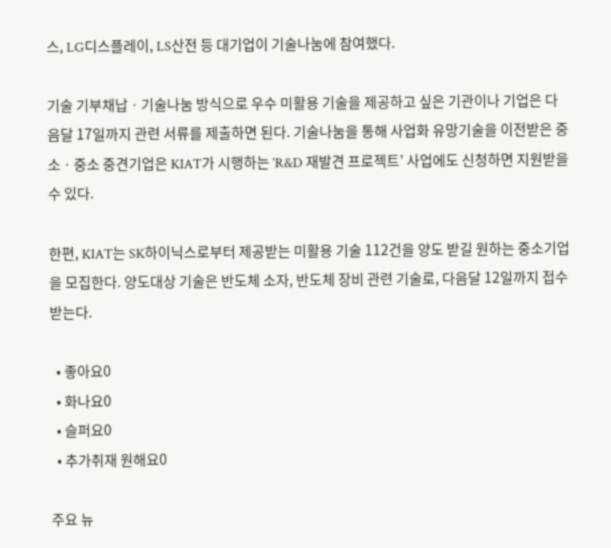스, LG디스플레이, LS산전 등 대기업이 기술나눔에 참여했다.

기술 기부채납ㆍ기술나눔 방식으로 우수 미활용 기술을 제공하고 싶은 기관이나 기업은 다음달 17일까지 관련 서류를 제출하면 된다. 기술나눔을 통해 사업화 유망기술을 이전받은 중소ㆍ중소 중견기업은 KIAT가 시행하는 ‘R&D 재발견 프로젝트’ 사업에도 신청하면 지원받을 수 있다.

한편, KIAT는 SK하이닉스로부터 제공받는 미활용 기술 112건을 양도 받길 원하는 중소기업을 모집한다. 양도대상 기술은 반도체 소자, 반도체 장비 관련 기술로, 다음달 12일까지 접수받는다.

  • 좋아요0
  • 화나요0
  • 슬퍼요0
  • 추가취재 원해요0

주요 뉴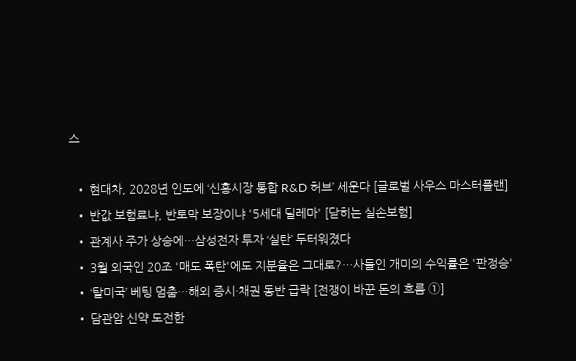스

  • 현대차, 2028년 인도에 ‘신흥시장 통합 R&D 허브’ 세운다 [글로벌 사우스 마스터플랜]
  • 반값 보험료냐, 반토막 보장이냐 '5세대 딜레마' [닫히는 실손보험]
  • 관계사 주가 상승에…삼성전자 투자 ‘실탄’ 두터워졌다
  • 3월 외국인 20조 '매도 폭탄'에도 지분율은 그대로?…사들인 개미의 수익률은 '판정승'
  • ‘탈미국’ 베팅 멈춤…해외 증시·채권 동반 급락 [전쟁이 바꾼 돈의 흐름 ①]
  • 담관암 신약 도전한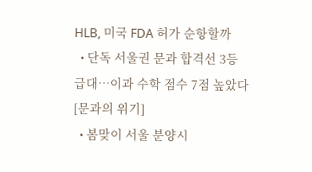HLB, 미국 FDA 허가 순항할까
  • 단독 서울권 문과 합격선 3등급대…이과 수학 점수 7점 높았다 [문과의 위기]
  • 봄맞이 서울 분양시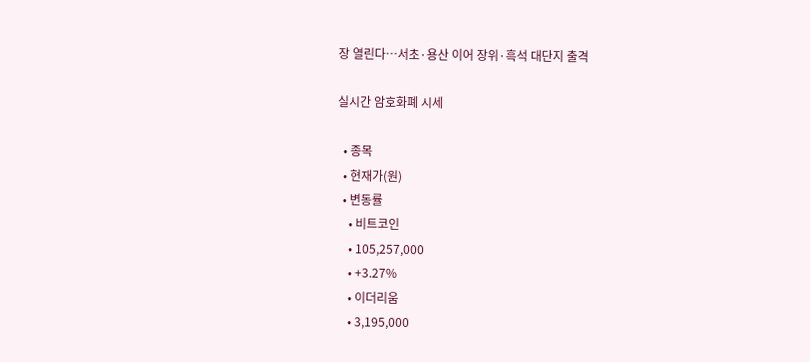장 열린다⋯서초·용산 이어 장위·흑석 대단지 출격

실시간 암호화폐 시세

  • 종목
  • 현재가(원)
  • 변동률
    • 비트코인
    • 105,257,000
    • +3.27%
    • 이더리움
    • 3,195,000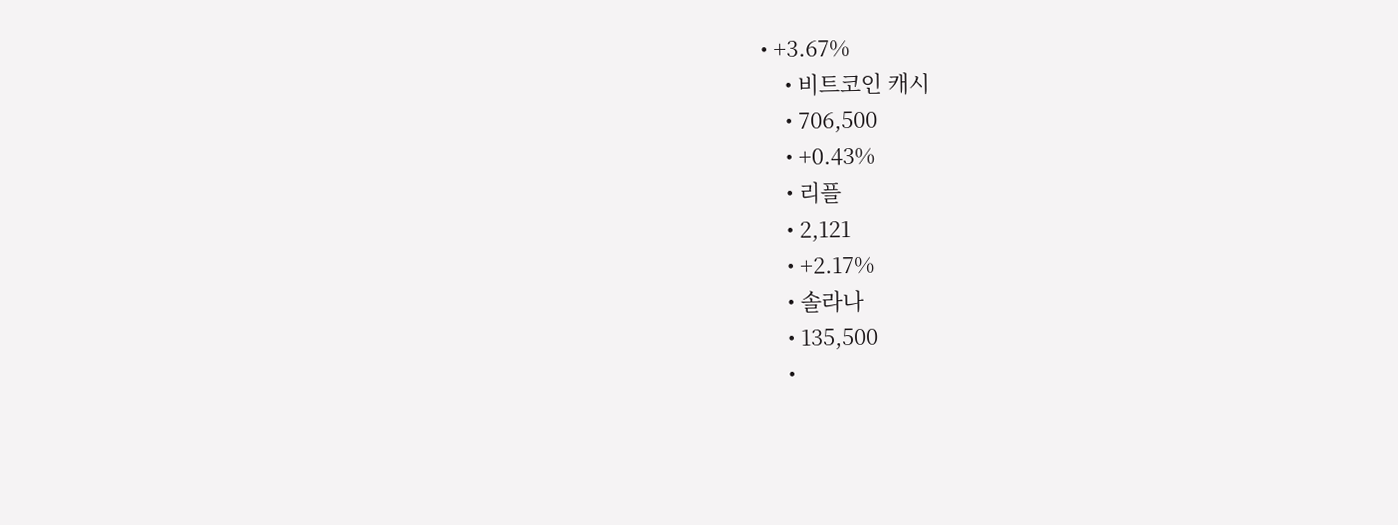• +3.67%
    • 비트코인 캐시
    • 706,500
    • +0.43%
    • 리플
    • 2,121
    • +2.17%
    • 솔라나
    • 135,500
    •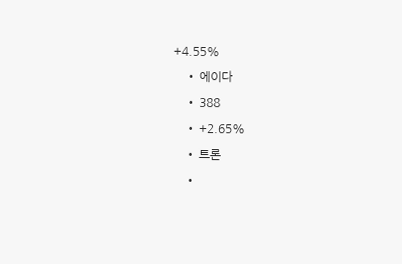+4.55%
    • 에이다
    • 388
    • +2.65%
    • 트론
    •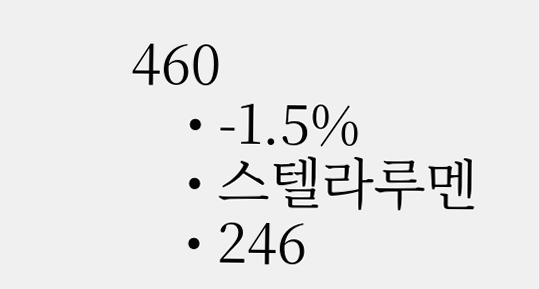460
    • -1.5%
    • 스텔라루멘
    • 246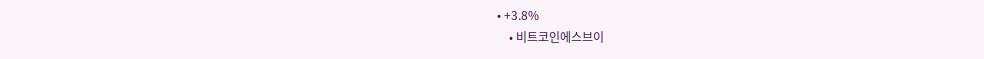• +3.8%
    • 비트코인에스브이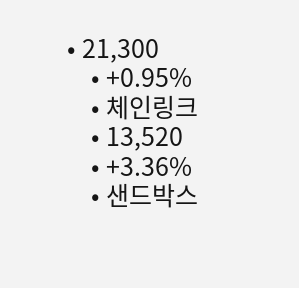• 21,300
    • +0.95%
    • 체인링크
    • 13,520
    • +3.36%
    • 샌드박스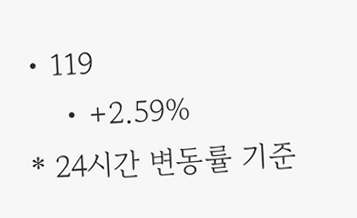• 119
    • +2.59%
* 24시간 변동률 기준